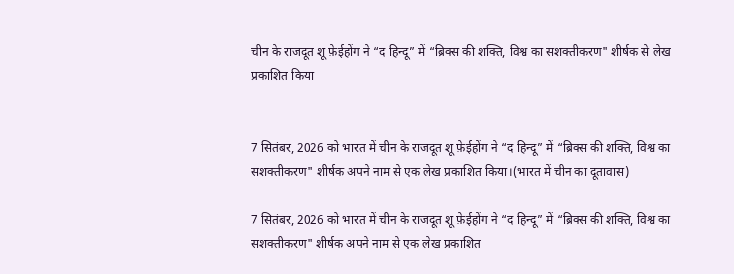चीन के राजदूत शू फ़ेईहोंग ने “द हिन्दू” में “ब्रिक्स की शक्ति, विश्व का सशक्तीकरण" शीर्षक से लेख प्रकाशित किया


7 सितंबर, 2026 को भारत में चीन के राजदूत शू फ़ेईहोंग ने “द हिन्दू” में “ब्रिक्स की शक्ति, विश्व का सशक्तीकरण" शीर्षक अपने नाम से एक लेख प्रकाशित किया।(भारत में चीन का दूतावास)

7 सितंबर, 2026 को भारत में चीन के राजदूत शू फ़ेईहोंग ने “द हिन्दू” में “ब्रिक्स की शक्ति, विश्व का सशक्तीकरण" शीर्षक अपने नाम से एक लेख प्रकाशित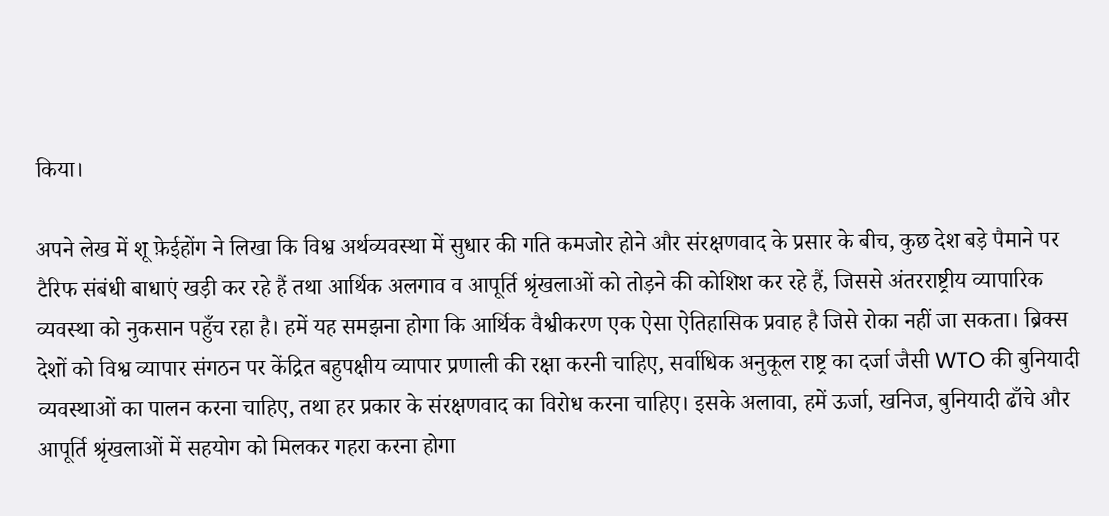किया।

अपने लेख में शू फ़ेईहोंग ने लिखा कि विश्व अर्थव्यवस्था में सुधार की गति कमजोर होने और संरक्षणवाद के प्रसार के बीच, कुछ देश बड़े पैमाने पर टैरिफ संबंधी बाधाएं खड़ी कर रहे हैं तथा आर्थिक अलगाव व आपूर्ति श्रृंखलाओं को तोड़ने की कोशिश कर रहे हैं, जिससे अंतरराष्ट्रीय व्यापारिक व्यवस्था को नुकसान पहुँच रहा है। हमें यह समझना होगा कि आर्थिक वैश्वीकरण एक ऐसा ऐतिहासिक प्रवाह है जिसे रोका नहीं जा सकता। ब्रिक्स देशों को विश्व व्यापार संगठन पर केंद्रित बहुपक्षीय व्यापार प्रणाली की रक्षा करनी चाहिए, सर्वाधिक अनुकूल राष्ट्र का दर्जा जैसी WTO की बुनियादी व्यवस्थाओं का पालन करना चाहिए, तथा हर प्रकार के संरक्षणवाद का विरोध करना चाहिए। इसके अलावा, हमें ऊर्जा, खनिज, बुनियादी ढाँचे और आपूर्ति श्रृंखलाओं में सहयोग को मिलकर गहरा करना होगा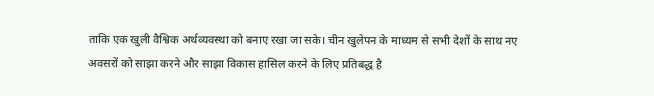ताकि एक खुली वैश्विक अर्थव्यवस्था को बनाए रखा जा सके। चीन खुलेपन के माध्यम से सभी देशों के साथ नए अवसरों को साझा करने और साझा विकास हासिल करने के लिए प्रतिबद्ध है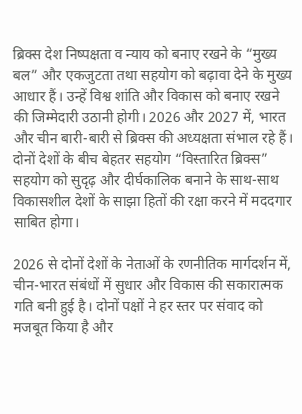ब्रिक्स देश निष्पक्षता व न्याय को बनाए रखने के “मुख्य बल” और एकजुटता तथा सहयोग को बढ़ावा देने के मुख्य आधार हैं। उन्हें विश्व शांति और विकास को बनाए रखने की जिम्मेदारी उठानी होगी। 2026 और 2027 में, भारत और चीन बारी-बारी से ब्रिक्स की अध्यक्षता संभाल रहे हैं। दोनों देशों के बीच बेहतर सहयोग “विस्तारित ब्रिक्स” सहयोग को सुदृढ़ और दीर्घकालिक बनाने के साथ-साथ विकासशील देशों के साझा हितों की रक्षा करने में मददगार साबित होगा।

2026 से दोनों देशों के नेताओं के रणनीतिक मार्गदर्शन में, चीन-भारत संबंधों में सुधार और विकास की सकारात्मक गति बनी हुई है। दोनों पक्षों ने हर स्तर पर संवाद को मजबूत किया है और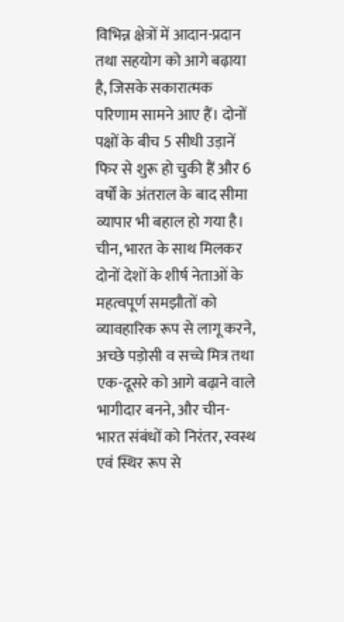विभिन्न क्षेत्रों में आदान-प्रदान तथा सहयोग को आगे बढ़ाया है, जिसके सकारात्मक परिणाम सामने आए हैं। दोनों पक्षों के बीच 5 सीधी उड़ानें फिर से शुरू हो चुकी हैं और 6 वर्षों के अंतराल के बाद सीमा व्यापार भी बहाल हो गया है। चीन, भारत के साथ मिलकर दोनों देशों के शीर्ष नेताओं के महत्वपूर्ण समझौतों को व्यावहारिक रूप से लागू करने, अच्छे पड़ोसी व सच्चे मित्र तथा एक-दूसरे को आगे बढ़ाने वाले भागीदार बनने, और चीन-भारत संबंधों को निरंतर, स्वस्थ एवं स्थिर रूप से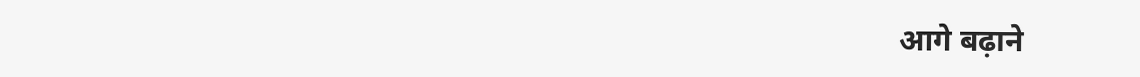आगे बढ़ाने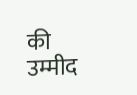की उम्मीद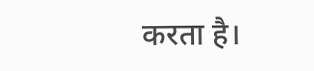करता है।